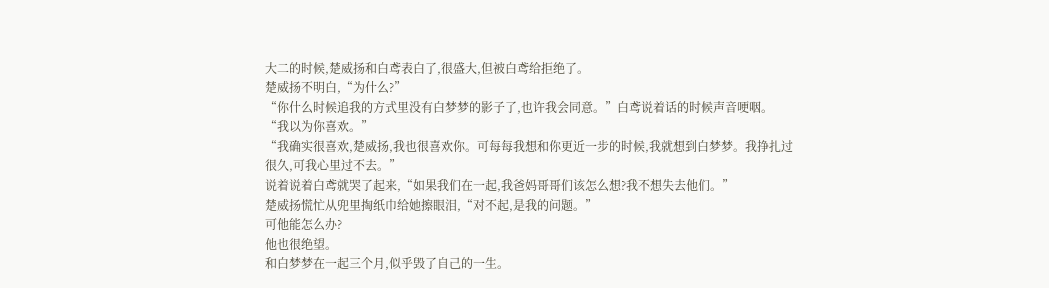大二的时候,楚威扬和白鸢表白了,很盛大,但被白鸢给拒绝了。
楚威扬不明白,“为什么?”
“你什么时候追我的方式里没有白梦梦的影子了,也许我会同意。”白鸢说着话的时候声音哽咽。
“我以为你喜欢。”
“我确实很喜欢,楚威扬,我也很喜欢你。可每每我想和你更近一步的时候,我就想到白梦梦。我挣扎过很久,可我心里过不去。”
说着说着白鸢就哭了起来,“如果我们在一起,我爸妈哥哥们该怎么想?我不想失去他们。”
楚威扬慌忙从兜里掏纸巾给她擦眼泪,“对不起,是我的问题。”
可他能怎么办?
他也很绝望。
和白梦梦在一起三个月,似乎毁了自己的一生。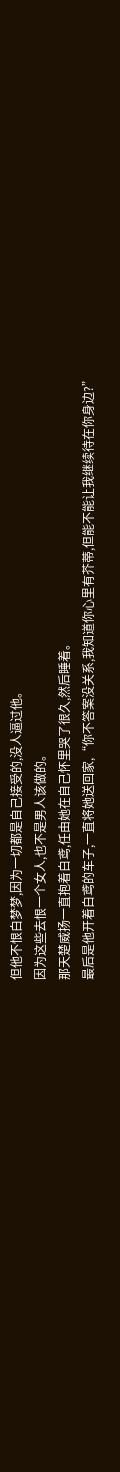但他不恨白梦梦,因为一切都是自己接受的,没人逼过他。
因为这些去恨一个女人,也不是男人该做的。
那天楚威扬一直抱着白鸢,任由她在自己怀里哭了很久,然后睡着。
最后是他开着白鸢的车子,一直将她送回家,“你不答案没关系,我知道你心里有芥蒂,但能不能让我继续待在你身边?”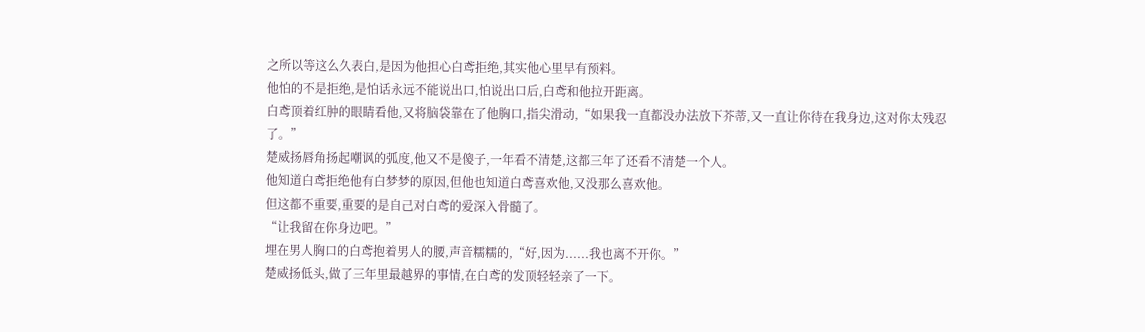之所以等这么久表白,是因为他担心白鸢拒绝,其实他心里早有预料。
他怕的不是拒绝,是怕话永远不能说出口,怕说出口后,白鸢和他拉开距离。
白鸢顶着红肿的眼睛看他,又将脑袋靠在了他胸口,指尖滑动,“如果我一直都没办法放下芥蒂,又一直让你待在我身边,这对你太残忍了。”
楚威扬唇角扬起嘲讽的弧度,他又不是傻子,一年看不清楚,这都三年了还看不清楚一个人。
他知道白鸢拒绝他有白梦梦的原因,但他也知道白鸢喜欢他,又没那么喜欢他。
但这都不重要,重要的是自己对白鸢的爱深入骨髓了。
“让我留在你身边吧。”
埋在男人胸口的白鸢抱着男人的腰,声音糯糯的,“好,因为......我也离不开你。”
楚威扬低头,做了三年里最越界的事情,在白鸢的发顶轻轻亲了一下。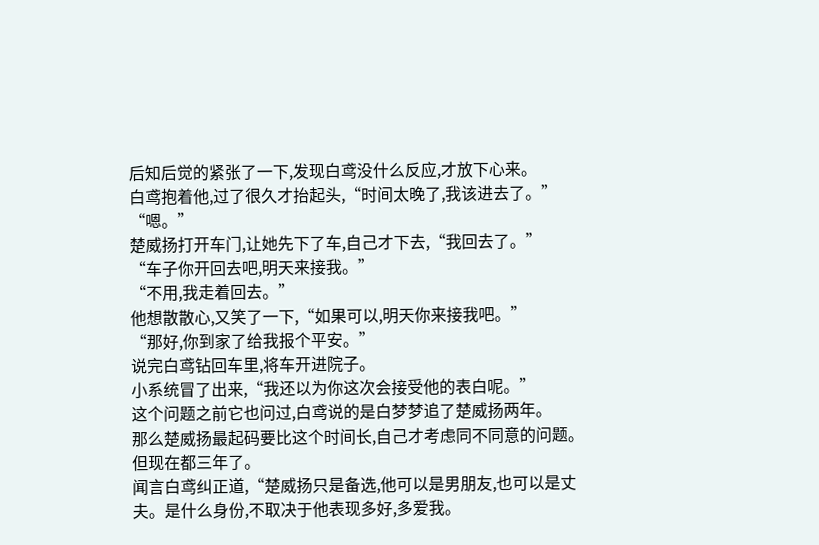后知后觉的紧张了一下,发现白鸢没什么反应,才放下心来。
白鸢抱着他,过了很久才抬起头,“时间太晚了,我该进去了。”
“嗯。”
楚威扬打开车门,让她先下了车,自己才下去,“我回去了。”
“车子你开回去吧,明天来接我。”
“不用,我走着回去。”
他想散散心,又笑了一下,“如果可以,明天你来接我吧。”
“那好,你到家了给我报个平安。”
说完白鸢钻回车里,将车开进院子。
小系统冒了出来,“我还以为你这次会接受他的表白呢。”
这个问题之前它也问过,白鸢说的是白梦梦追了楚威扬两年。
那么楚威扬最起码要比这个时间长,自己才考虑同不同意的问题。
但现在都三年了。
闻言白鸢纠正道,“楚威扬只是备选,他可以是男朋友,也可以是丈夫。是什么身份,不取决于他表现多好,多爱我。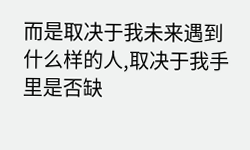而是取决于我未来遇到什么样的人,取决于我手里是否缺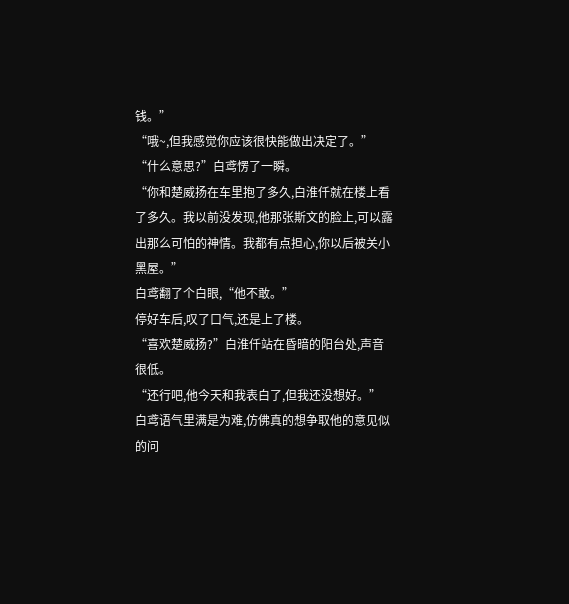钱。”
“哦~,但我感觉你应该很快能做出决定了。”
“什么意思?”白鸢愣了一瞬。
“你和楚威扬在车里抱了多久,白淮仟就在楼上看了多久。我以前没发现,他那张斯文的脸上,可以露出那么可怕的神情。我都有点担心,你以后被关小黑屋。”
白鸢翻了个白眼,“他不敢。”
停好车后,叹了口气,还是上了楼。
“喜欢楚威扬?”白淮仟站在昏暗的阳台处,声音很低。
“还行吧,他今天和我表白了,但我还没想好。”
白鸢语气里满是为难,仿佛真的想争取他的意见似的问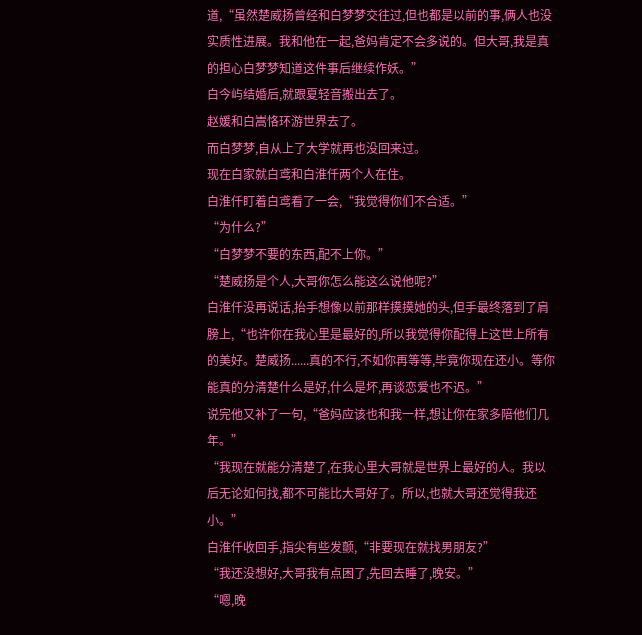道,“虽然楚威扬曾经和白梦梦交往过,但也都是以前的事,俩人也没实质性进展。我和他在一起,爸妈肯定不会多说的。但大哥,我是真的担心白梦梦知道这件事后继续作妖。”
白今屿结婚后,就跟夏轻音搬出去了。
赵媛和白嵩恪环游世界去了。
而白梦梦,自从上了大学就再也没回来过。
现在白家就白鸢和白淮仟两个人在住。
白淮仟盯着白鸢看了一会,“我觉得你们不合适。”
“为什么?”
“白梦梦不要的东西,配不上你。”
“楚威扬是个人,大哥你怎么能这么说他呢?”
白淮仟没再说话,抬手想像以前那样摸摸她的头,但手最终落到了肩膀上,“也许你在我心里是最好的,所以我觉得你配得上这世上所有的美好。楚威扬......真的不行,不如你再等等,毕竟你现在还小。等你能真的分清楚什么是好,什么是坏,再谈恋爱也不迟。”
说完他又补了一句,“爸妈应该也和我一样,想让你在家多陪他们几年。”
“我现在就能分清楚了,在我心里大哥就是世界上最好的人。我以后无论如何找,都不可能比大哥好了。所以,也就大哥还觉得我还小。”
白淮仟收回手,指尖有些发颤,“非要现在就找男朋友?”
“我还没想好,大哥我有点困了,先回去睡了,晚安。”
“嗯,晚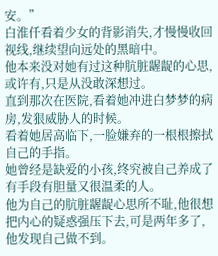安。”
白淮仟看着少女的背影消失,才慢慢收回视线,继续望向远处的黑暗中。
他本来没对她有过这种肮脏龌龊的心思,或许有,只是从没敢深想过。
直到那次在医院,看着她冲进白梦梦的病房,发狠威胁人的时候。
看着她居高临下,一脸嫌弃的一根根擦拭自己的手指。
她曾经是缺爱的小孩,终究被自己养成了有手段有胆量又很温柔的人。
他为自己的肮脏龌龊心思所不耻,他很想把内心的疑惑强压下去,可是两年多了,他发现自己做不到。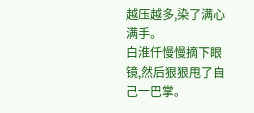越压越多,染了满心满手。
白淮仟慢慢摘下眼镜,然后狠狠甩了自己一巴掌。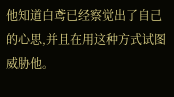他知道白鸢已经察觉出了自己的心思,并且在用这种方式试图威胁他。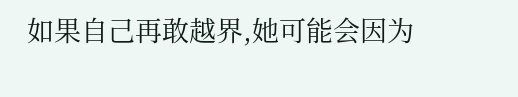如果自己再敢越界,她可能会因为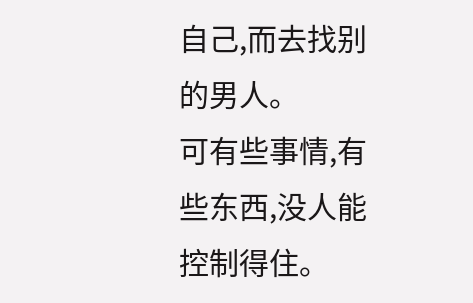自己,而去找别的男人。
可有些事情,有些东西,没人能控制得住。